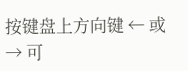按键盘上方向键 ← 或 → 可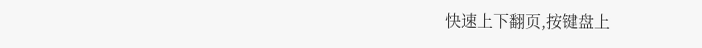快速上下翻页,按键盘上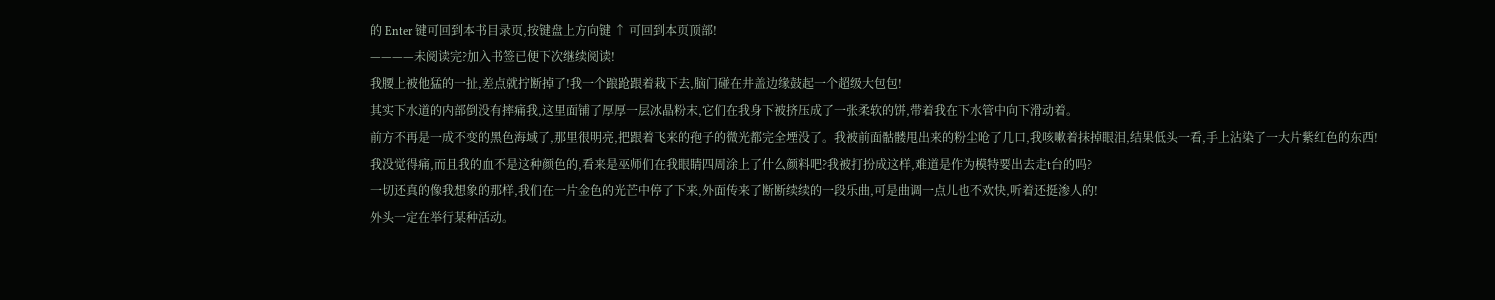的 Enter 键可回到本书目录页,按键盘上方向键 ↑ 可回到本页顶部!
————未阅读完?加入书签已便下次继续阅读!
我腰上被他猛的一扯,差点就拧断掉了!我一个踉跄跟着栽下去,脑门碰在井盖边缘鼓起一个超级大包包!
其实下水道的内部倒没有摔痛我,这里面铺了厚厚一层冰晶粉末,它们在我身下被挤压成了一张柔软的饼,带着我在下水管中向下滑动着。
前方不再是一成不变的黑色海域了,那里很明亮,把跟着飞来的孢子的微光都完全堙没了。我被前面骷髅甩出来的粉尘呛了几口,我咳嗽着抹掉眼泪,结果低头一看,手上沾染了一大片紫红色的东西!
我没觉得痛,而且我的血不是这种颜色的,看来是巫师们在我眼睛四周涂上了什么颜料吧?我被打扮成这样,难道是作为模特要出去走t台的吗?
一切还真的像我想象的那样,我们在一片金色的光芒中停了下来,外面传来了断断续续的一段乐曲,可是曲调一点儿也不欢快,听着还挺渗人的!
外头一定在举行某种活动。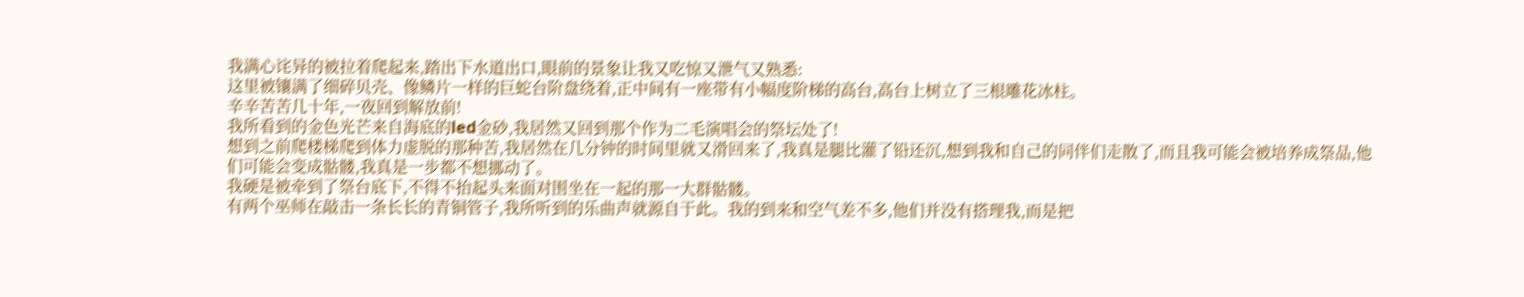我满心诧异的被拉着爬起来,踏出下水道出口,眼前的景象让我又吃惊又泄气又熟悉:
这里被镶满了细碎贝壳、像鳞片一样的巨蛇台阶盘绕着,正中间有一座带有小幅度阶梯的高台,高台上树立了三根雕花冰柱。
辛辛苦苦几十年,一夜回到解放前!
我所看到的金色光芒来自海底的led金砂,我居然又回到那个作为二毛演唱会的祭坛处了!
想到之前爬楼梯爬到体力虚脱的那种苦,我居然在几分钟的时间里就又滑回来了,我真是腿比灌了铅还沉,想到我和自己的同伴们走散了,而且我可能会被培养成祭品,他们可能会变成骷髅,我真是一步都不想挪动了。
我硬是被牵到了祭台底下,不得不抬起头来面对围坐在一起的那一大群骷髅。
有两个巫师在敲击一条长长的青铜管子,我所听到的乐曲声就源自于此。我的到来和空气差不多,他们并没有搭理我,而是把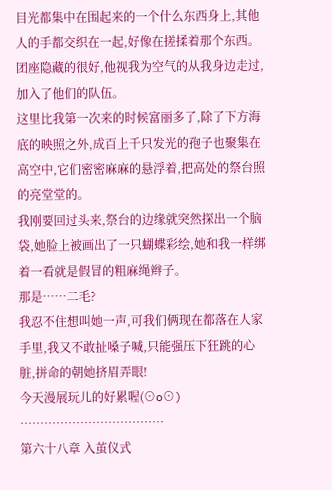目光都集中在围起来的一个什么东西身上,其他人的手都交织在一起,好像在搓揉着那个东西。
团座隐藏的很好,他视我为空气的从我身边走过,加入了他们的队伍。
这里比我第一次来的时候富丽多了,除了下方海底的映照之外,成百上千只发光的孢子也聚集在高空中,它们密密麻麻的悬浮着,把高处的祭台照的亮堂堂的。
我刚要回过头来,祭台的边缘就突然探出一个脑袋,她脸上被画出了一只蝴蝶彩绘,她和我一样绑着一看就是假冒的粗麻绳辫子。
那是……二毛?
我忍不住想叫她一声,可我们俩现在都落在人家手里,我又不敢扯嗓子喊,只能强压下狂跳的心脏,拼命的朝她挤眉弄眼!
今天漫展玩儿的好累喔(⊙o⊙)
………………………………
第六十八章 入茧仪式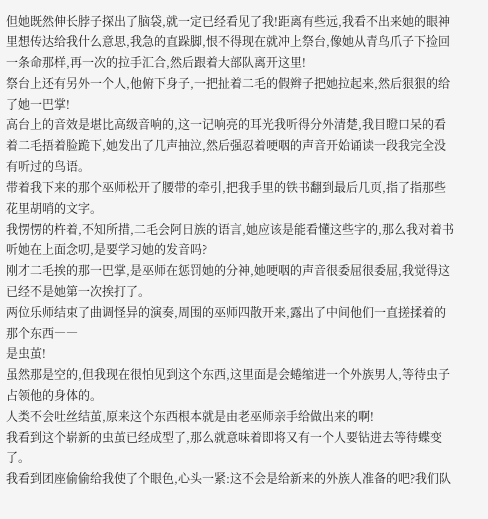但她既然伸长脖子探出了脑袋,就一定已经看见了我!距离有些远,我看不出来她的眼神里想传达给我什么意思,我急的直跺脚,恨不得现在就冲上祭台,像她从青鸟爪子下捡回一条命那样,再一次的拉手汇合,然后跟着大部队离开这里!
祭台上还有另外一个人,他俯下身子,一把扯着二毛的假辫子把她拉起来,然后狠狠的给了她一巴掌!
高台上的音效是堪比高级音响的,这一记响亮的耳光我听得分外清楚,我目瞪口呆的看着二毛捂着脸跪下,她发出了几声抽泣,然后强忍着哽咽的声音开始诵读一段我完全没有听过的鸟语。
带着我下来的那个巫师松开了腰带的牵引,把我手里的铁书翻到最后几页,指了指那些花里胡哨的文字。
我愣愣的杵着,不知所措,二毛会阿日族的语言,她应该是能看懂这些字的,那么我对着书听她在上面念叨,是要学习她的发音吗?
刚才二毛挨的那一巴掌,是巫师在惩罚她的分神,她哽咽的声音很委屈很委屈,我觉得这已经不是她第一次挨打了。
两位乐师结束了曲调怪异的演奏,周围的巫师四散开来,露出了中间他们一直搓揉着的那个东西――
是虫茧!
虽然那是空的,但我现在很怕见到这个东西,这里面是会蜷缩进一个外族男人,等待虫子占领他的身体的。
人类不会吐丝结茧,原来这个东西根本就是由老巫师亲手给做出来的啊!
我看到这个崭新的虫茧已经成型了,那么就意味着即将又有一个人要钻进去等待蝶变了。
我看到团座偷偷给我使了个眼色,心头一紧:这不会是给新来的外族人准备的吧?我们队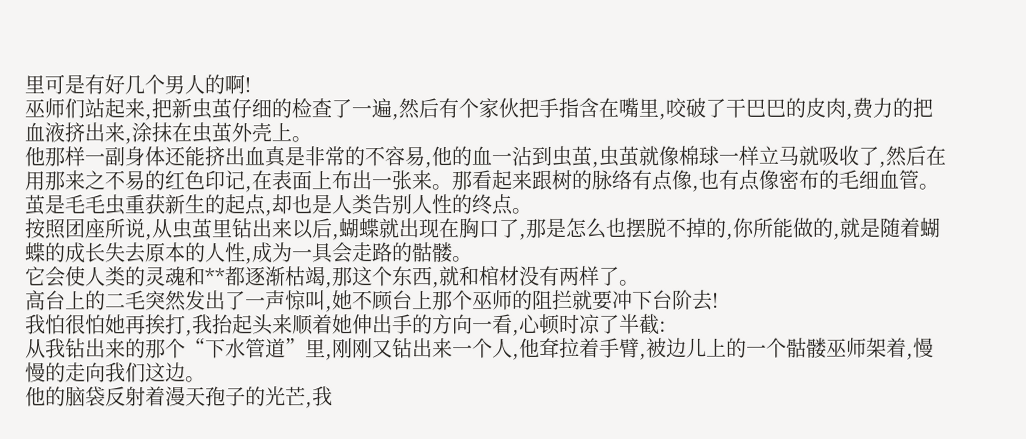里可是有好几个男人的啊!
巫师们站起来,把新虫茧仔细的检查了一遍,然后有个家伙把手指含在嘴里,咬破了干巴巴的皮肉,费力的把血液挤出来,涂抹在虫茧外壳上。
他那样一副身体还能挤出血真是非常的不容易,他的血一沾到虫茧,虫茧就像棉球一样立马就吸收了,然后在用那来之不易的红色印记,在表面上布出一张来。那看起来跟树的脉络有点像,也有点像密布的毛细血管。
茧是毛毛虫重获新生的起点,却也是人类告别人性的终点。
按照团座所说,从虫茧里钻出来以后,蝴蝶就出现在胸口了,那是怎么也摆脱不掉的,你所能做的,就是随着蝴蝶的成长失去原本的人性,成为一具会走路的骷髅。
它会使人类的灵魂和**都逐渐枯竭,那这个东西,就和棺材没有两样了。
高台上的二毛突然发出了一声惊叫,她不顾台上那个巫师的阻拦就要冲下台阶去!
我怕很怕她再挨打,我抬起头来顺着她伸出手的方向一看,心顿时凉了半截:
从我钻出来的那个“下水管道”里,刚刚又钻出来一个人,他耷拉着手臂,被边儿上的一个骷髅巫师架着,慢慢的走向我们这边。
他的脑袋反射着漫天孢子的光芒,我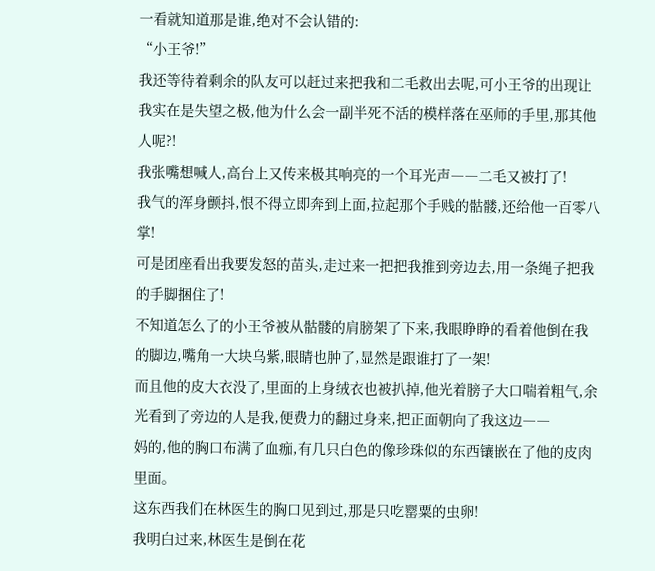一看就知道那是谁,绝对不会认错的:
“小王爷!”
我还等待着剩余的队友可以赶过来把我和二毛救出去呢,可小王爷的出现让我实在是失望之极,他为什么会一副半死不活的模样落在巫师的手里,那其他人呢?!
我张嘴想喊人,高台上又传来极其响亮的一个耳光声――二毛又被打了!
我气的浑身颤抖,恨不得立即奔到上面,拉起那个手贱的骷髅,还给他一百零八掌!
可是团座看出我要发怒的苗头,走过来一把把我推到旁边去,用一条绳子把我的手脚捆住了!
不知道怎么了的小王爷被从骷髅的肩膀架了下来,我眼睁睁的看着他倒在我的脚边,嘴角一大块乌紫,眼睛也肿了,显然是跟谁打了一架!
而且他的皮大衣没了,里面的上身绒衣也被扒掉,他光着膀子大口喘着粗气,余光看到了旁边的人是我,便费力的翻过身来,把正面朝向了我这边――
妈的,他的胸口布满了血痂,有几只白色的像珍珠似的东西镶嵌在了他的皮肉里面。
这东西我们在林医生的胸口见到过,那是只吃罂粟的虫卵!
我明白过来,林医生是倒在花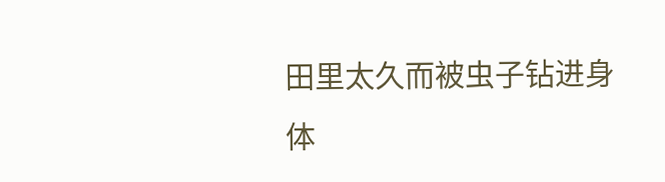田里太久而被虫子钻进身体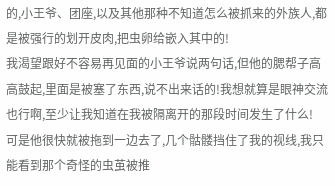的,小王爷、团座,以及其他那种不知道怎么被抓来的外族人,都是被强行的划开皮肉,把虫卵给嵌入其中的!
我渴望跟好不容易再见面的小王爷说两句话,但他的腮帮子高高鼓起,里面是被塞了东西,说不出来话的!我想就算是眼神交流也行啊,至少让我知道在我被隔离开的那段时间发生了什么!
可是他很快就被拖到一边去了,几个骷髅挡住了我的视线,我只能看到那个奇怪的虫茧被推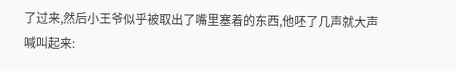了过来,然后小王爷似乎被取出了嘴里塞着的东西,他呸了几声就大声喊叫起来: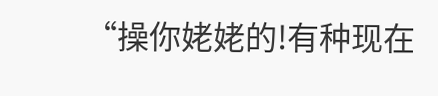“操你姥姥的!有种现在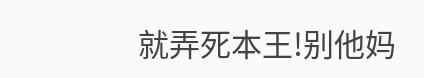就弄死本王!别他妈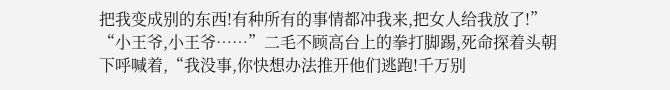把我变成别的东西!有种所有的事情都冲我来,把女人给我放了!”
“小王爷,小王爷……”二毛不顾高台上的拳打脚踢,死命探着头朝下呼喊着,“我没事,你快想办法推开他们逃跑!千万别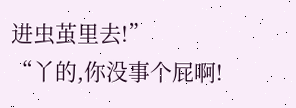进虫茧里去!”
“丫的,你没事个屁啊!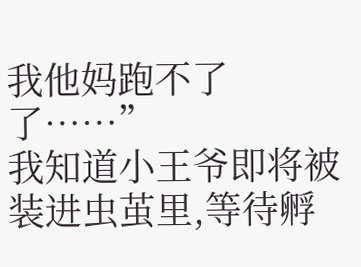我他妈跑不了了……”
我知道小王爷即将被装进虫茧里,等待孵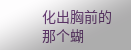化出胸前的那个蝴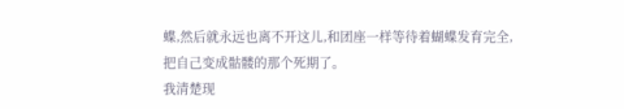蝶,然后就永远也离不开这儿,和团座一样等待着蝴蝶发育完全,把自己变成骷髅的那个死期了。
我清楚现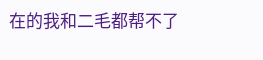在的我和二毛都帮不了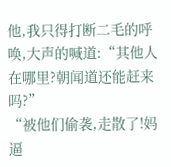他,我只得打断二毛的呼唤,大声的喊道:“其他人在哪里?朝闻道还能赶来吗?”
“被他们偷袭,走散了!妈逼